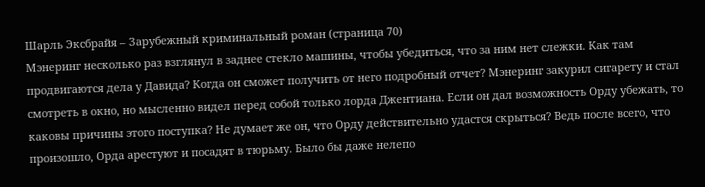Шарль Эксбрайя – Зарубежный криминальный роман (страница 70)
Мэнеринг несколько раз взглянул в заднее стекло машины, чтобы убедиться, что за ним нет слежки. Как там продвигаются дела у Давида? Когда он сможет получить от него подробный отчет? Мэнеринг закурил сигарету и стал смотреть в окно, но мысленно видел перед собой только лорда Джентиана. Если он дал возможность Орду убежать, то каковы причины этого поступка? Не думает же он, что Орду действительно удастся скрыться? Ведь после всего, что произошло, Орда арестуют и посадят в тюрьму. Было бы даже нелепо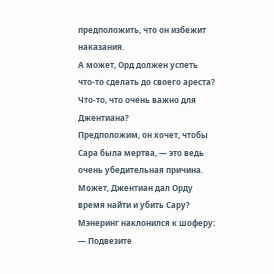предположить, что он избежит наказания.
А может, Орд должен успеть что-то сделать до своего ареста? Что-то, что очень важно для Джентиана?
Предположим, он хочет, чтобы Сара была мертва, — это ведь очень убедительная причина. Может, Джентиан дал Орду время найти и убить Сару?
Мэнеринг наклонился к шоферу:
— Подвезите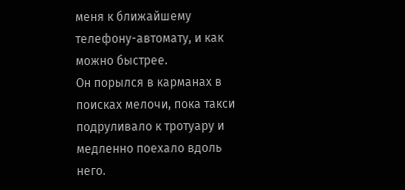меня к ближайшему телефону-автомату, и как можно быстрее.
Он порылся в карманах в поисках мелочи, пока такси подруливало к тротуару и медленно поехало вдоль него.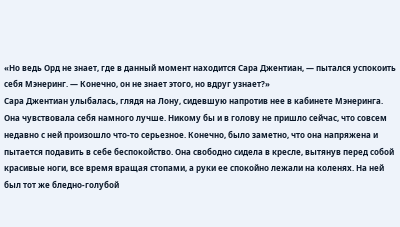«Но ведь Орд не знает, где в данный момент находится Сара Джентиан, — пытался успокоить себя Мэнеринг. — Конечно, он не знает этого, но вдруг узнает?»
Сара Джентиан улыбалась, глядя на Лону, сидевшую напротив нее в кабинете Мэнеринга. Она чувствовала себя намного лучше. Никому бы и в голову не пришло сейчас, что совсем недавно с ней произошло что-то серьезное. Конечно, было заметно, что она напряжена и пытается подавить в себе беспокойство. Она свободно сидела в кресле, вытянув перед собой красивые ноги, все время вращая стопами, а руки ее спокойно лежали на коленях. На ней был тот же бледно-голубой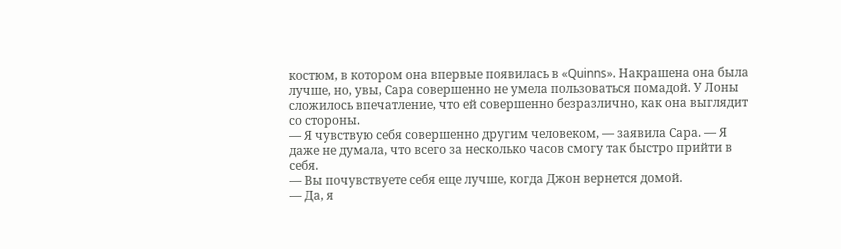костюм, в котором она впервые появилась в «Quinns». Накрашена она была лучше, но, увы, Сара совершенно не умела пользоваться помадой. У Лоны сложилось впечатление, что ей совершенно безразлично, как она выглядит со стороны.
— Я чувствую себя совершенно другим человеком, — заявила Сара. — Я даже не думала, что всего за несколько часов смогу так быстро прийти в себя.
— Вы почувствуете себя еще лучше, когда Джон вернется домой.
— Да, я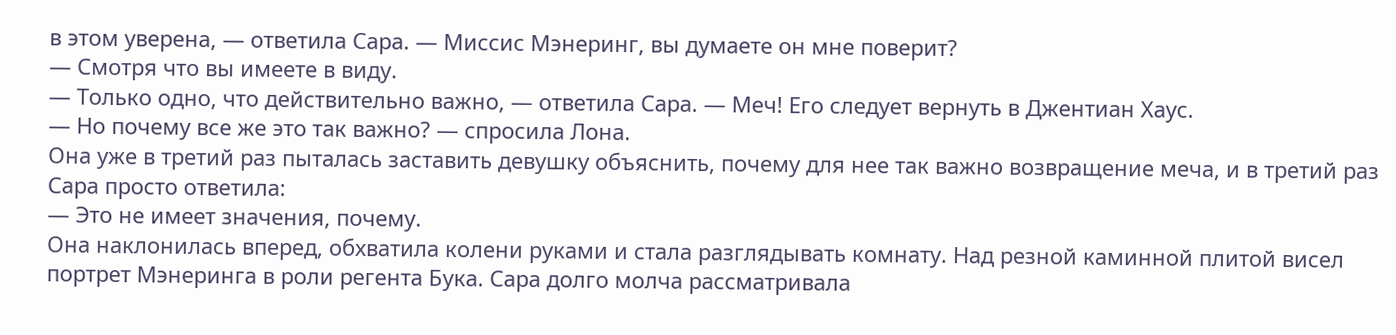в этом уверена, — ответила Сара. — Миссис Мэнеринг, вы думаете он мне поверит?
— Смотря что вы имеете в виду.
— Только одно, что действительно важно, — ответила Сара. — Меч! Его следует вернуть в Джентиан Хаус.
— Но почему все же это так важно? — спросила Лона.
Она уже в третий раз пыталась заставить девушку объяснить, почему для нее так важно возвращение меча, и в третий раз Сара просто ответила:
— Это не имеет значения, почему.
Она наклонилась вперед, обхватила колени руками и стала разглядывать комнату. Над резной каминной плитой висел портрет Мэнеринга в роли регента Бука. Сара долго молча рассматривала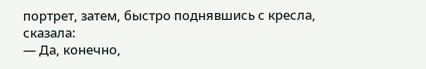портрет, затем, быстро поднявшись с кресла, сказала:
— Да, конечно,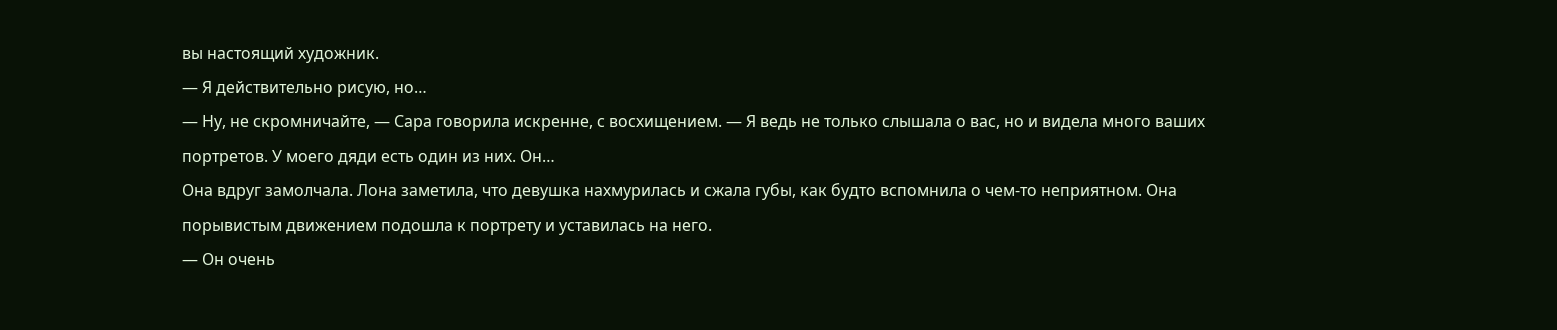вы настоящий художник.
— Я действительно рисую, но…
— Ну, не скромничайте, — Сара говорила искренне, с восхищением. — Я ведь не только слышала о вас, но и видела много ваших портретов. У моего дяди есть один из них. Он…
Она вдруг замолчала. Лона заметила, что девушка нахмурилась и сжала губы, как будто вспомнила о чем-то неприятном. Она порывистым движением подошла к портрету и уставилась на него.
— Он очень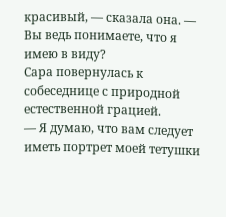красивый, — сказала она. — Вы ведь понимаете, что я имею в виду?
Сара повернулась к собеседнице с природной естественной грацией.
— Я думаю, что вам следует иметь портрет моей тетушки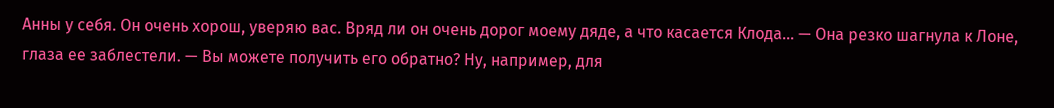Анны у себя. Он очень хорош, уверяю вас. Вряд ли он очень дорог моему дяде, а что касается Клода… — Она резко шагнула к Лоне, глаза ее заблестели. — Вы можете получить его обратно? Ну, например, для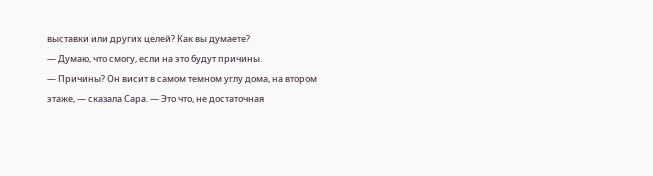выставки или других целей? Как вы думаете?
— Думаю, что смогу, если на это будут причины.
— Причины? Он висит в самом темном углу дома, на втором этаже, — сказала Сара. — Это что, не достаточная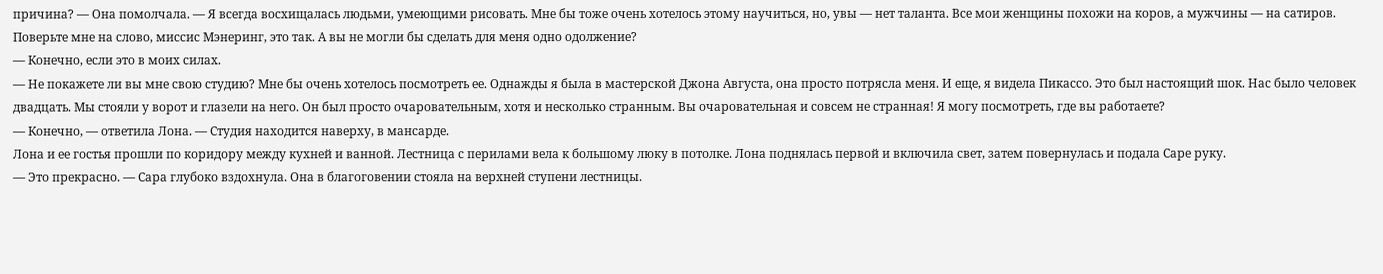причина? — Она помолчала. — Я всегда восхищалась людьми, умеющими рисовать. Мне бы тоже очень хотелось этому научиться, но, увы — нет таланта. Все мои женщины похожи на коров, а мужчины — на сатиров. Поверьте мне на слово, миссис Мэнеринг, это так. А вы не могли бы сделать для меня одно одолжение?
— Конечно, если это в моих силах.
— Не покажете ли вы мне свою студию? Мне бы очень хотелось посмотреть ее. Однажды я была в мастерской Джона Августа, она просто потрясла меня. И еще, я видела Пикассо. Это был настоящий шок. Нас было человек двадцать. Мы стояли у ворот и глазели на него. Он был просто очаровательным, хотя и несколько странным. Вы очаровательная и совсем не странная! Я могу посмотреть, где вы работаете?
— Конечно, — ответила Лона. — Студия находится наверху, в мансарде.
Лона и ее гостья прошли по коридору между кухней и ванной. Лестница с перилами вела к большому люку в потолке. Лона поднялась первой и включила свет, затем повернулась и подала Саре руку.
— Это прекрасно. — Сара глубоко вздохнула. Она в благоговении стояла на верхней ступени лестницы.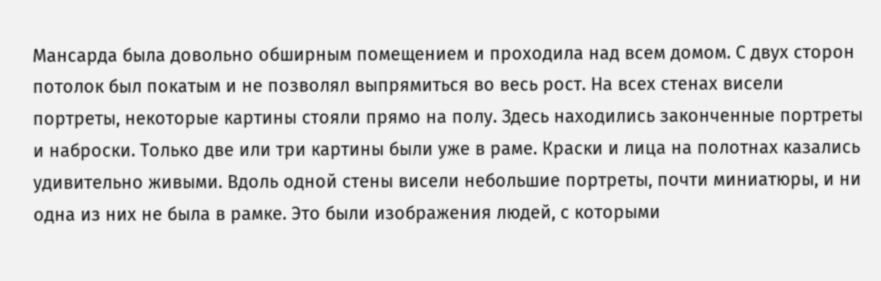Мансарда была довольно обширным помещением и проходила над всем домом. С двух сторон потолок был покатым и не позволял выпрямиться во весь рост. На всех стенах висели портреты, некоторые картины стояли прямо на полу. Здесь находились законченные портреты и наброски. Только две или три картины были уже в раме. Краски и лица на полотнах казались удивительно живыми. Вдоль одной стены висели небольшие портреты, почти миниатюры, и ни одна из них не была в рамке. Это были изображения людей, с которыми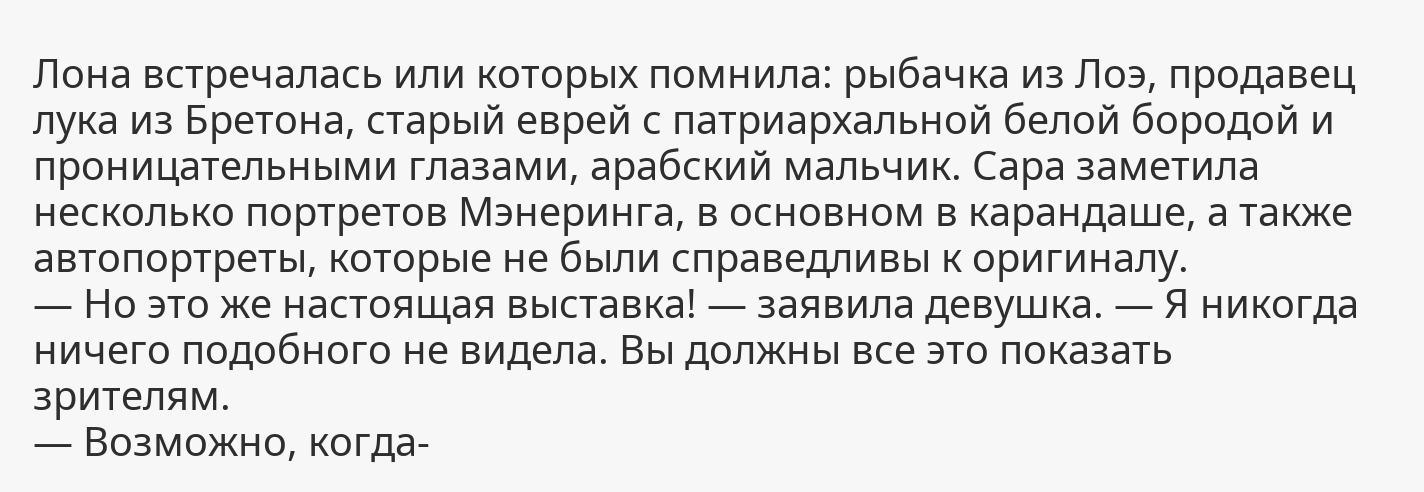Лона встречалась или которых помнила: рыбачка из Лоэ, продавец лука из Бретона, старый еврей с патриархальной белой бородой и проницательными глазами, арабский мальчик. Сара заметила несколько портретов Мэнеринга, в основном в карандаше, а также автопортреты, которые не были справедливы к оригиналу.
— Но это же настоящая выставка! — заявила девушка. — Я никогда ничего подобного не видела. Вы должны все это показать зрителям.
— Возможно, когда-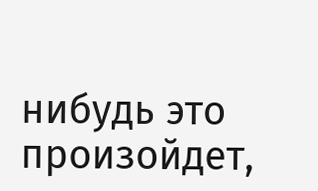нибудь это произойдет,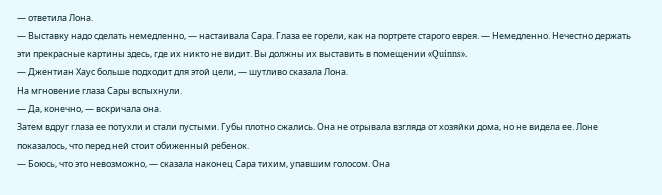— ответила Лона.
— Выставку надо сделать немедленно, — настаивала Сара. Глаза ее горели, как на портрете старого еврея. — Немедленно. Нечестно держать эти прекрасные картины здесь, где их никто не видит. Вы должны их выставить в помещении «Quinns».
— Джентиан Хаус больше подходит для этой цели, — шутливо сказала Лона.
На мгновение глаза Сары вспыхнули.
— Да, конечно, — вскричала она.
Затем вдруг глаза ее потухли и стали пустыми. Губы плотно сжались. Она не отрывала взгляда от хозяйки дома, но не видела ее. Лоне показалось, что перед ней стоит обиженный ребенок.
— Боюсь, что это невозможно, — сказала наконец Сара тихим, упавшим голосом. Она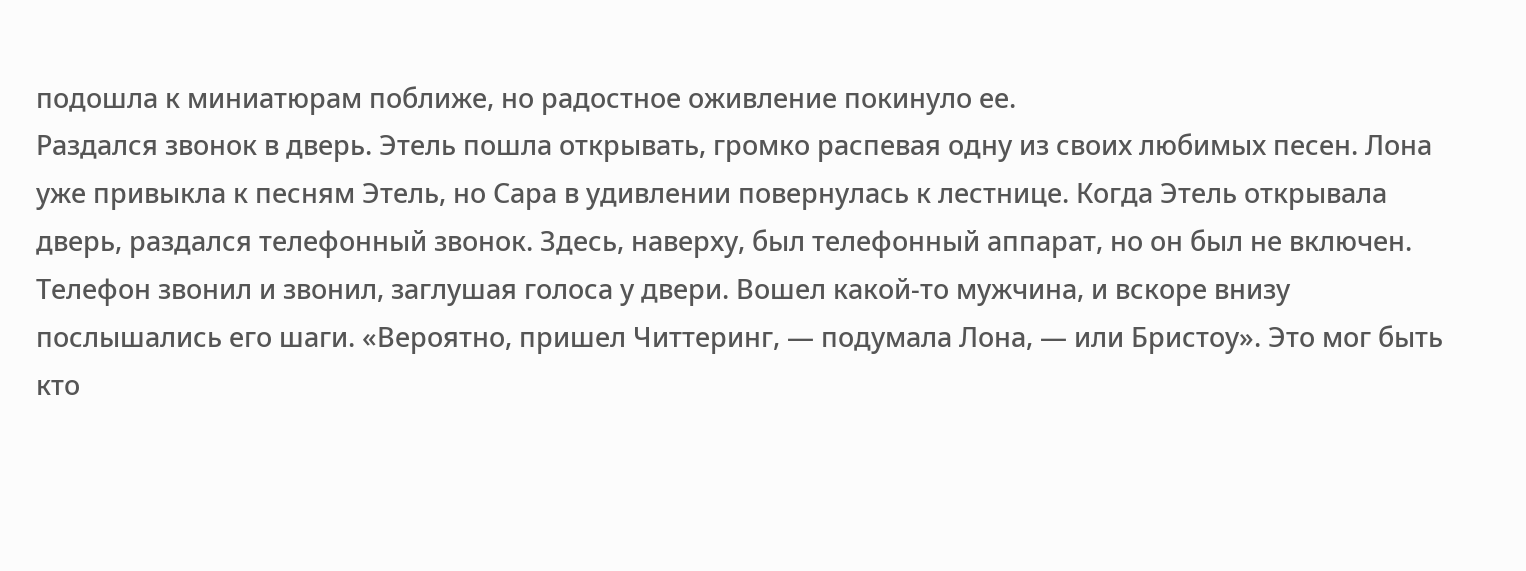подошла к миниатюрам поближе, но радостное оживление покинуло ее.
Раздался звонок в дверь. Этель пошла открывать, громко распевая одну из своих любимых песен. Лона уже привыкла к песням Этель, но Сара в удивлении повернулась к лестнице. Когда Этель открывала дверь, раздался телефонный звонок. Здесь, наверху, был телефонный аппарат, но он был не включен. Телефон звонил и звонил, заглушая голоса у двери. Вошел какой-то мужчина, и вскоре внизу послышались его шаги. «Вероятно, пришел Читтеринг, — подумала Лона, — или Бристоу». Это мог быть кто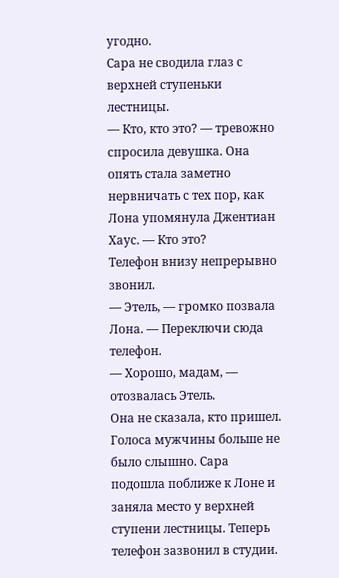угодно.
Сара не сводила глаз с верхней ступеньки лестницы.
— Кто, кто это? — тревожно спросила девушка. Она опять стала заметно нервничать с тех пор, как Лона упомянула Джентиан Хаус. — Кто это?
Телефон внизу непрерывно звонил.
— Этель, — громко позвала Лона. — Переключи сюда телефон.
— Хорошо, мадам, — отозвалась Этель.
Она не сказала, кто пришел. Голоса мужчины больше не было слышно. Сара подошла поближе к Лоне и заняла место у верхней ступени лестницы. Теперь телефон зазвонил в студии.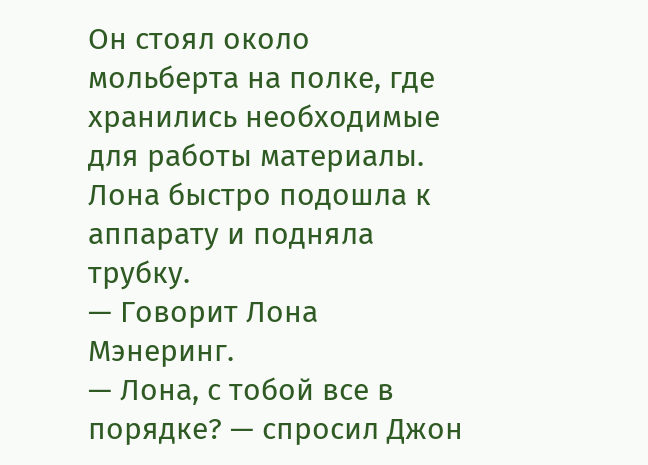Он стоял около мольберта на полке, где хранились необходимые для работы материалы. Лона быстро подошла к аппарату и подняла трубку.
— Говорит Лона Мэнеринг.
— Лона, с тобой все в порядке? — спросил Джон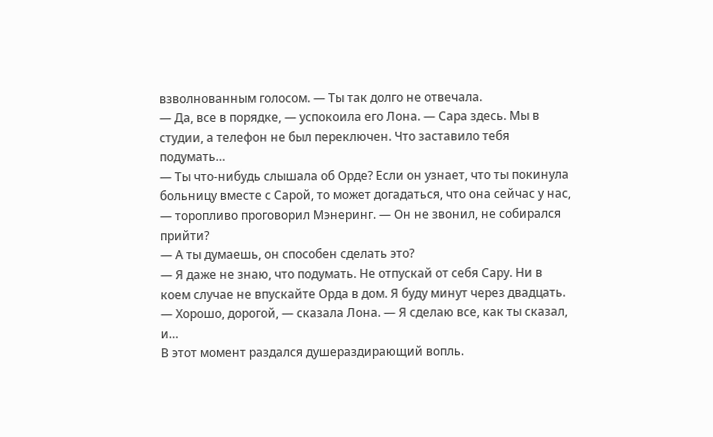взволнованным голосом. — Ты так долго не отвечала.
— Да, все в порядке, — успокоила его Лона. — Сара здесь. Мы в студии, а телефон не был переключен. Что заставило тебя подумать…
— Ты что-нибудь слышала об Орде? Если он узнает, что ты покинула больницу вместе с Сарой, то может догадаться, что она сейчас у нас, — торопливо проговорил Мэнеринг. — Он не звонил, не собирался прийти?
— А ты думаешь, он способен сделать это?
— Я даже не знаю, что подумать. Не отпускай от себя Сару. Ни в коем случае не впускайте Орда в дом. Я буду минут через двадцать.
— Хорошо, дорогой, — сказала Лона. — Я сделаю все, как ты сказал, и…
В этот момент раздался душераздирающий вопль.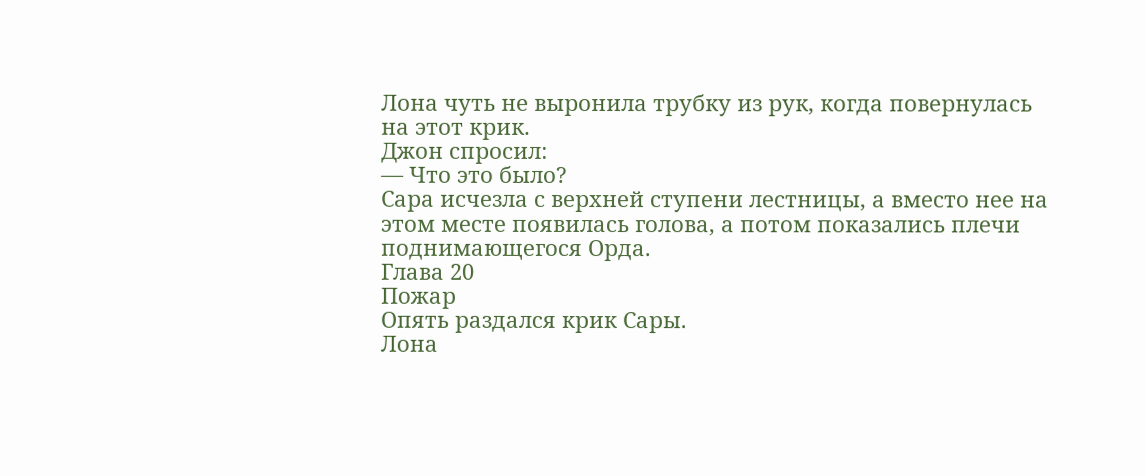Лона чуть не выронила трубку из рук, когда повернулась на этот крик.
Джон спросил:
— Что это было?
Сара исчезла с верхней ступени лестницы, а вместо нее на этом месте появилась голова, а потом показались плечи поднимающегося Орда.
Глава 20
Пожар
Опять раздался крик Сары.
Лона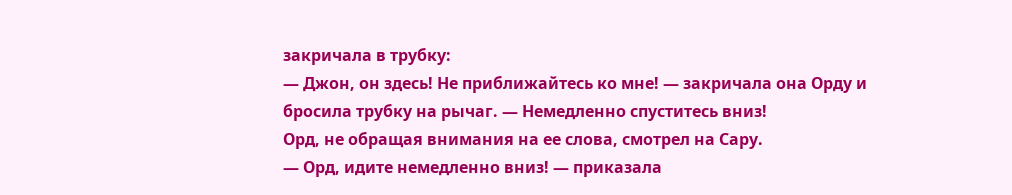закричала в трубку:
— Джон, он здесь! Не приближайтесь ко мне! — закричала она Орду и бросила трубку на рычаг. — Немедленно спуститесь вниз!
Орд, не обращая внимания на ее слова, смотрел на Сару.
— Орд, идите немедленно вниз! — приказала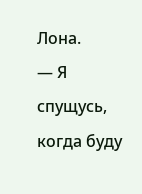Лона.
— Я спущусь, когда буду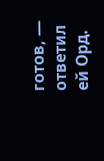готов, — ответил ей Орд.